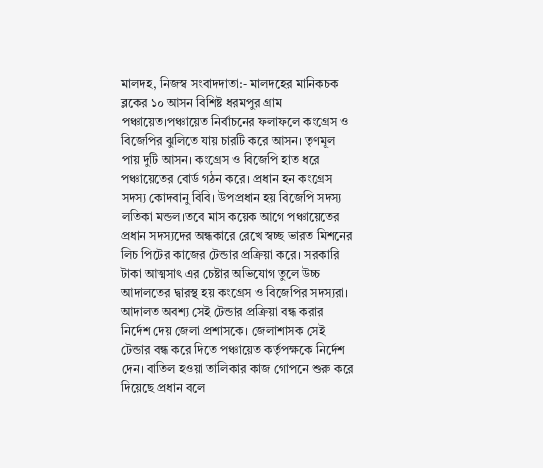মালদহ, নিজস্ব সংবাদদাতা:- মালদহের মানিকচক ব্লকের ১০ আসন বিশিষ্ট ধরমপুর গ্রাম পঞ্চায়েত।পঞ্চায়েত নির্বাচনের ফলাফলে কংগ্রেস ও বিজেপির ঝুলিতে যায় চারটি করে আসন। তৃণমূল পায় দুটি আসন। কংগ্রেস ও বিজেপি হাত ধরে পঞ্চায়েতের বোর্ড গঠন করে। প্রধান হন কংগ্রেস সদস্য কোদবানু বিবি। উপপ্রধান হয় বিজেপি সদস্য লতিকা মন্ডল।তবে মাস কয়েক আগে পঞ্চায়েতের প্রধান সদস্যদের অন্ধকারে রেখে স্বচ্ছ ভারত মিশনের লিচ পিটের কাজের টেন্ডার প্রক্রিয়া করে। সরকারি টাকা আত্মসাৎ এর চেষ্টার অভিযোগ তুলে উচ্চ আদালতের দ্বারস্থ হয় কংগ্রেস ও বিজেপির সদস্যরা। আদালত অবশ্য সেই টেন্ডার প্রক্রিয়া বন্ধ করার নির্দেশ দেয় জেলা প্রশাসকে। জেলাশাসক সেই টেন্ডার বন্ধ করে দিতে পঞ্চায়েত কর্তৃপক্ষকে নির্দেশ দেন। বাতিল হওয়া তালিকার কাজ গোপনে শুরু করে দিয়েছে প্রধান বলে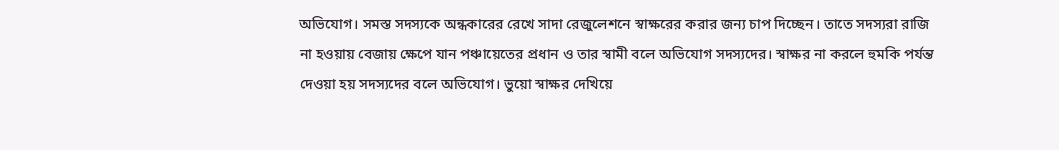অভিযোগ। সমস্ত সদস্যকে অন্ধকারের রেখে সাদা রেজুলেশনে স্বাক্ষরের করার জন্য চাপ দিচ্ছেন। তাতে সদস্যরা রাজি না হওয়ায় বেজায় ক্ষেপে যান পঞ্চায়েতের প্রধান ও তার স্বামী বলে অভিযোগ সদস্যদের। স্বাক্ষর না করলে হুমকি পর্যন্ত দেওয়া হয় সদস্যদের বলে অভিযোগ। ভুয়ো স্বাক্ষর দেখিয়ে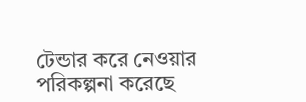টেন্ডার করে নেওয়ার পরিকল্পনা করেছে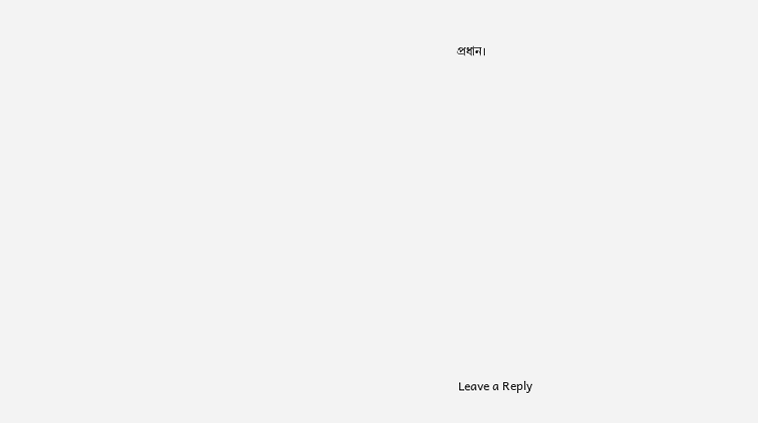প্রধান।












Leave a Reply